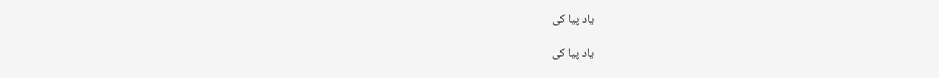یاد پیا کی

یاد پیا کی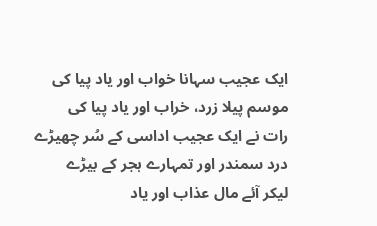ایک عجیب سہانا خواب اور یاد پیا کی
موسم پیلا زرد، خراب اور یاد پیا کی
رات نے ایک عجیب اداسی کے سُر چھیڑے
درد سمندر اور تمہارے ہجر کے بیڑے
لیکر آئے مال عذاب اور یاد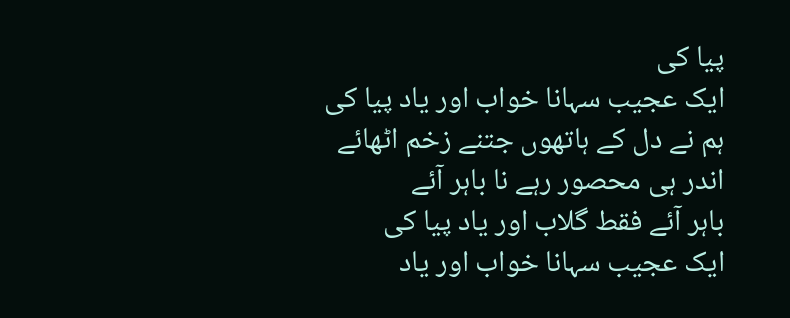پیا کی
ایک عجیب سہانا خواب اور یاد پیا کی
ہم نے دل کے ہاتھوں جتنے زخم اٹھائے
اندر ہی محصور رہے نا باہر آئے
باہر آئے فقط گلاب اور یاد پیا کی
ایک عجیب سہانا خواب اور یاد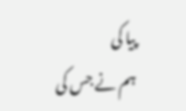پیا کی
ہم نے جس کی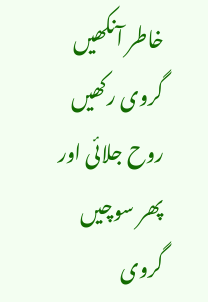خاطر آنکھیں گروی رکھیں
روح جلائی اور پھر سوچیں گروی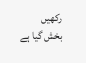رکھیں
بخش گیا ہے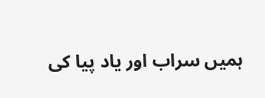ہمیں سراب اور یاد پیا کی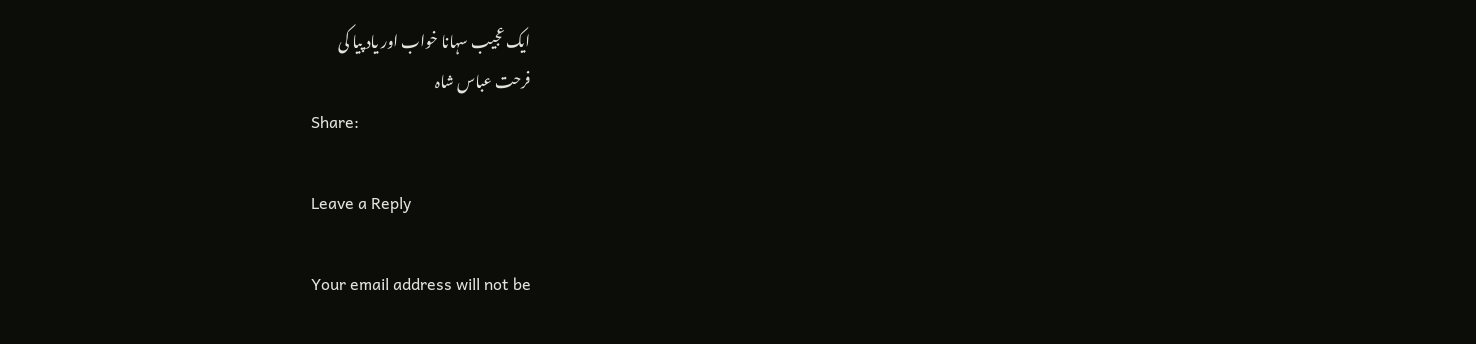ایک عجیب سہانا خواب اور یاد پیا کی
فرحت عباس شاہ
Share:

Leave a Reply

Your email address will not be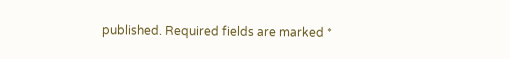published. Required fields are marked *